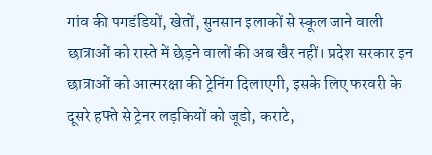गांव की पगडंडियों, खेतों, सुनसान इलाकों से स्कूल जाने वाली छात्राओं को रास्ते में छेड़ने वालों की अब खैर नहीं। प्रदेश सरकार इन छात्राओं को आत्मरक्षा की ट्रेनिंग दिलाएगी, इसके लिए फरवरी के दूसरे हफ्ते से ट्रेनर लड़कियों को जूडो, कराटे,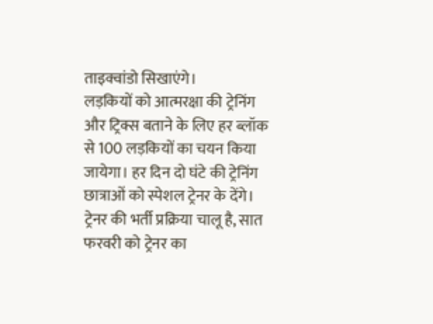ताइक्वांडो सिखाएंगे।
लड़कियों को आत्मरक्षा की ट्रेनिंग और ट्रिक्स बताने के लिए हर ब्लॉक से 100 लड़कियों का चयन किया जायेगा। हर दिन दो घंटे की ट्रेनिंग छात्राओं को स्पेशल ट्रेनर के देंगे।
ट्रेनर की भर्ती प्रक्रिया चालू है, सात फरवरी को ट्रेनर का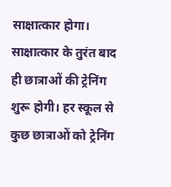साक्षात्कार होगा। साक्षात्कार के तुरंत बाद ही छात्राओं की ट्रेनिंग शुरू होगी। हर स्कूल से कुछ छात्राओं को ट्रेनिंग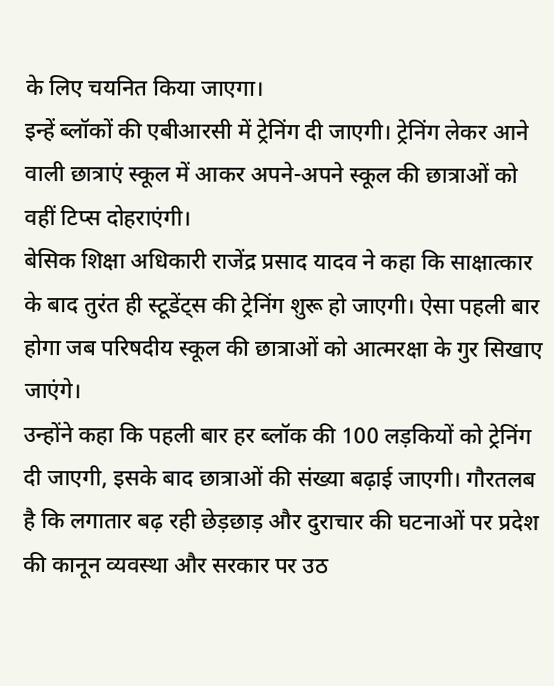के लिए चयनित किया जाएगा।
इन्हें ब्लॉकों की एबीआरसी में ट्रेनिंग दी जाएगी। ट्रेनिंग लेकर आने वाली छात्राएं स्कूल में आकर अपने-अपने स्कूल की छात्राओं को वहीं टिप्स दोहराएंगी।
बेसिक शिक्षा अधिकारी राजेंद्र प्रसाद यादव ने कहा कि साक्षात्कार के बाद तुरंत ही स्टूडेंट्स की ट्रेनिंग शुरू हो जाएगी। ऐसा पहली बार होगा जब परिषदीय स्कूल की छात्राओं को आत्मरक्षा के गुर सिखाए जाएंगे।
उन्होंने कहा कि पहली बार हर ब्लॉक की 100 लड़कियों को ट्रेनिंग दी जाएगी, इसके बाद छात्राओं की संख्या बढ़ाई जाएगी। गौरतलब है कि लगातार बढ़ रही छेड़छाड़ और दुराचार की घटनाओं पर प्रदेश की कानून व्यवस्था और सरकार पर उठ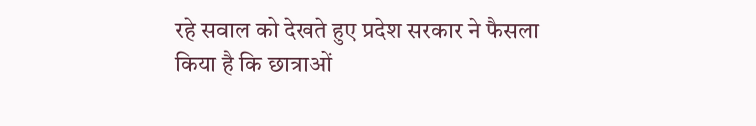रहे सवाल को देखते हुए प्रदेश सरकार ने फैसला किया है कि छात्राओं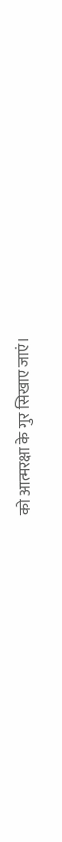को आत्मरक्षा के गुर सिखाए जाएं।